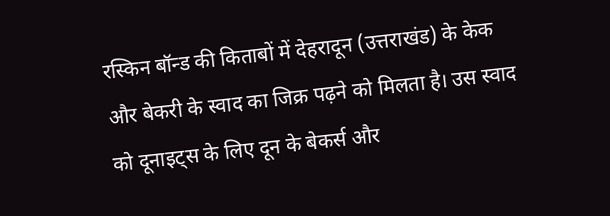रस्किन बॉन्ड की किताबों में देहरादून (उत्तराखंड) के केक और बेकरी के स्वाद का जिक्र पढ़ने को मिलता है। उस स्वाद को दूनाइट्स के लिए दून के बेकर्स और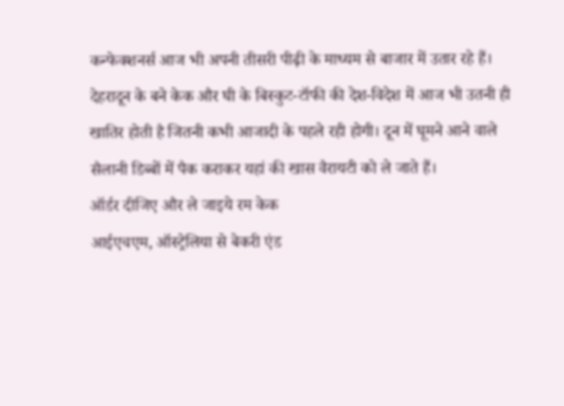कन्फेक्शनर्स आज भी अपनी तीसरी पीढ़ी के माध्यम से बाजार में उतार रहे हैं।
देहरादून के बने केक और घी के बिस्कुट-टॉफी की देश-विदेश में आज भी उतनी ही खातिर होती है जितनी कभी आजादी के पहले रही होगी। दून में घूमने आने वाले सैलानी डिब्बों में पैक कराकर यहां की खास वैरायटी को ले जाते हैं।
ऑर्डर दीजिए और ले जाइये रम केक
आईएचएम, ऑस्ट्रेलिया से बेकरी एंड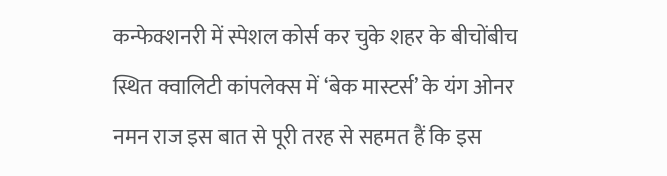कन्फेक्शनरी में स्पेशल कोर्स कर चुके शहर के बीचोंबीच स्थित क्वालिटी कांपलेक्स में ‘बेक मास्टर्स’ के यंग ओनर नमन राज इस बात से पूरी तरह से सहमत हैं कि इस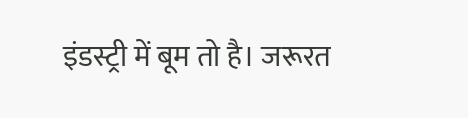इंडस्ट्री में बूम तो है। जरूरत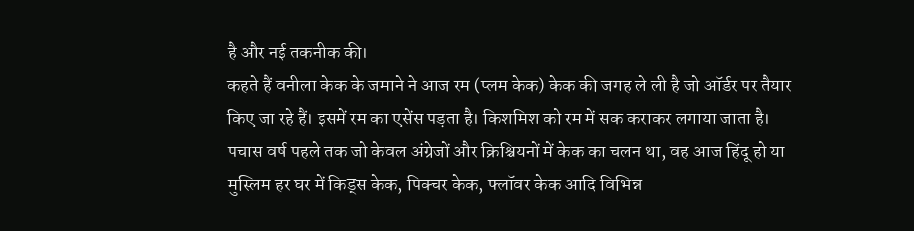है और नई तकनीक की।
कहते हैं वनीला केक के जमाने ने आज रम (प्लम केक) केक की जगह ले ली है जो ऑर्डर पर तैयार किए जा रहे हैं। इसमें रम का एसेंस पड़ता है। किशमिश को रम में सक कराकर लगाया जाता है। पचास वर्ष पहले तक जो केवल अंग्रेजों और क्रिश्चियनों में केक का चलन था, वह आज हिंदू हो या मुस्लिम हर घर में किड्स केक, पिक्चर केक, फ्लॉवर केक आदि विभिन्न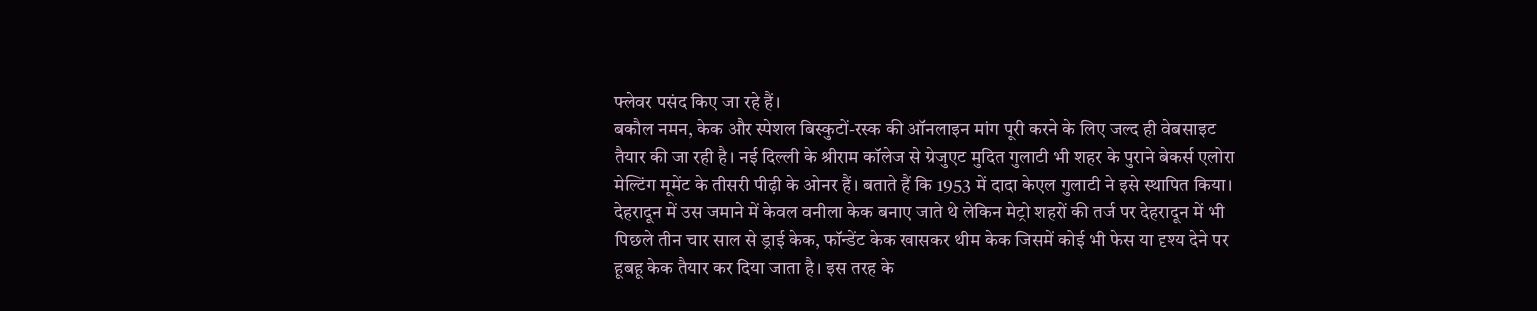फ्लेवर पसंद किए जा रहे हैं।
बकौल नमन, केक और स्पेशल बिस्कुटों-रस्क की ऑनलाइन मांग पूरी करने के लिए जल्द ही वेबसाइट तैयार की जा रही है। नई दिल्ली के श्रीराम कॉलेज से ग्रेजुएट मुदित गुलाटी भी शहर के पुराने बेकर्स एलोरा मेल्टिंग मूमेंट के तीसरी पीढ़ी के ओनर हैं। बताते हैं कि 1953 में दादा केएल गुलाटी ने इसे स्थापित किया।
देहरादून में उस जमाने में केवल वनीला केक बनाए जाते थे लेकिन मेट्रो शहरों की तर्ज पर देहरादून में भी पिछले तीन चार साल से ड्राई केक, फॉन्डेंट केक खासकर थीम केक जिसमें कोई भी फेस या दृश्य देने पर हूबहू केक तैयार कर दिया जाता है। इस तरह के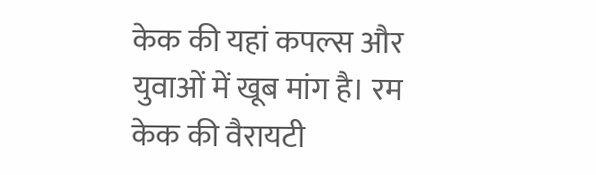केक की यहां कपल्स और युवाओं में खूब मांग है। रम केक की वैरायटी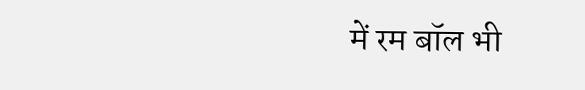में रम बॉल भी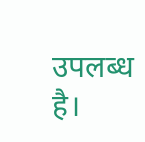उपलब्ध है।